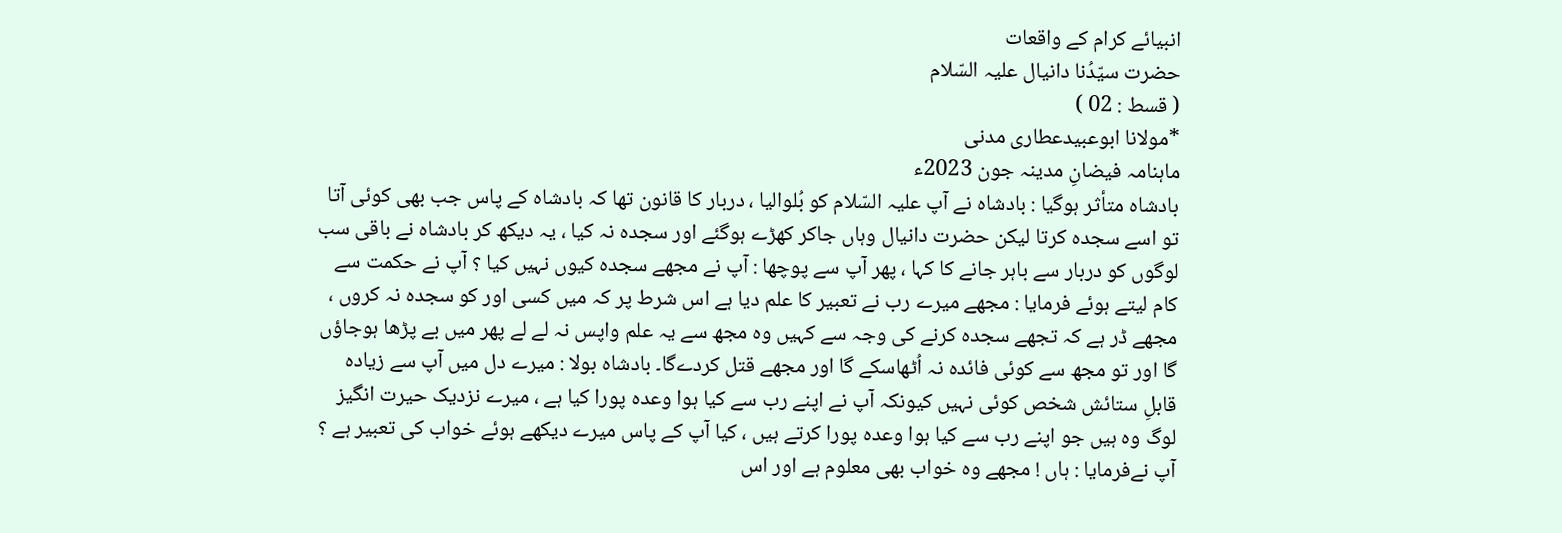انبیائے کرام کے واقعات
حضرت سیّدُنا دانیال علیہ السّلام
( قسط : 02 )
*مولانا ابوعبیدعطاری مدنی
ماہنامہ فیضانِ مدینہ جون 2023ء
بادشاہ متأثر ہوگیا : بادشاہ نے آپ علیہ السّلام کو بُلوالیا ، دربار کا قانون تھا کہ بادشاہ کے پاس جب بھی کوئی آتا تو اسے سجدہ کرتا لیکن حضرت دانیال وہاں جاکر کھڑے ہوگئے اور سجدہ نہ کیا ، یہ دیکھ کر بادشاہ نے باقی سب لوگوں کو دربار سے باہر جانے کا کہا ، پھر آپ سے پوچھا : آپ نے مجھے سجدہ کیوں نہیں کیا ؟ آپ نے حکمت سے کام لیتے ہوئے فرمایا : مجھے میرے رب نے تعبیر کا علم دیا ہے اس شرط پر کہ میں کسی اور کو سجدہ نہ کروں ، مجھے ڈر ہے کہ تجھے سجدہ کرنے کی وجہ سے کہیں وہ مجھ سے یہ علم واپس نہ لے لے پھر میں بے پڑھا ہوجاؤں گا اور تو مجھ سے کوئی فائدہ نہ اُٹھاسکے گا اور مجھے قتل کردےگا۔ بادشاہ بولا : میرے دل میں آپ سے زیادہ قابلِ ستائش شخص کوئی نہیں کیونکہ آپ نے اپنے رب سے کیا ہوا وعدہ پورا کیا ہے ، میرے نزدیک حیرت انگیز لوگ وہ ہیں جو اپنے رب سے کیا ہوا وعدہ پورا کرتے ہیں ، کیا آپ کے پاس میرے دیکھے ہوئے خواب کی تعبیر ہے ؟ آپ نےفرمایا : ہاں ! مجھے وہ خواب بھی معلوم ہے اور اس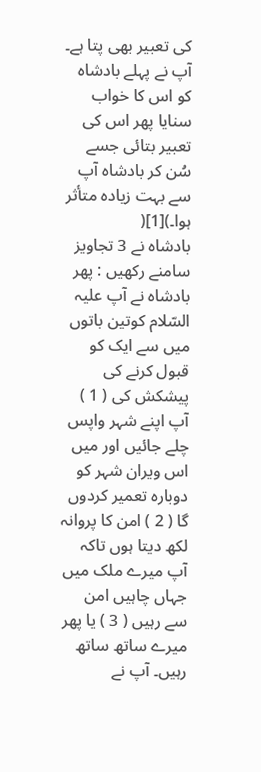کی تعبیر بھی پتا ہے۔ آپ نے پہلے بادشاہ کو اس کا خواب سنایا پھر اس کی تعبیر بتائی جسے سُن کر بادشاہ آپ سے بہت زیادہ متأثر ہوا۔)[1](
بادشاہ نے 3 تجاویز سامنے رکھیں : پھر بادشاہ نے آپ علیہ السّلام کوتین باتوں میں سے ایک کو قبول کرنے کی پیشکش کی ( 1 ) آپ اپنے شہر واپس چلے جائیں اور میں اس ویران شہر کو دوبارہ تعمیر کردوں گا ( 2 ) امن کا پروانہ لکھ دیتا ہوں تاکہ آپ میرے ملک میں جہاں چاہیں امن سے رہیں ( 3 ) یا پھر میرے ساتھ ساتھ رہیں۔ آپ نے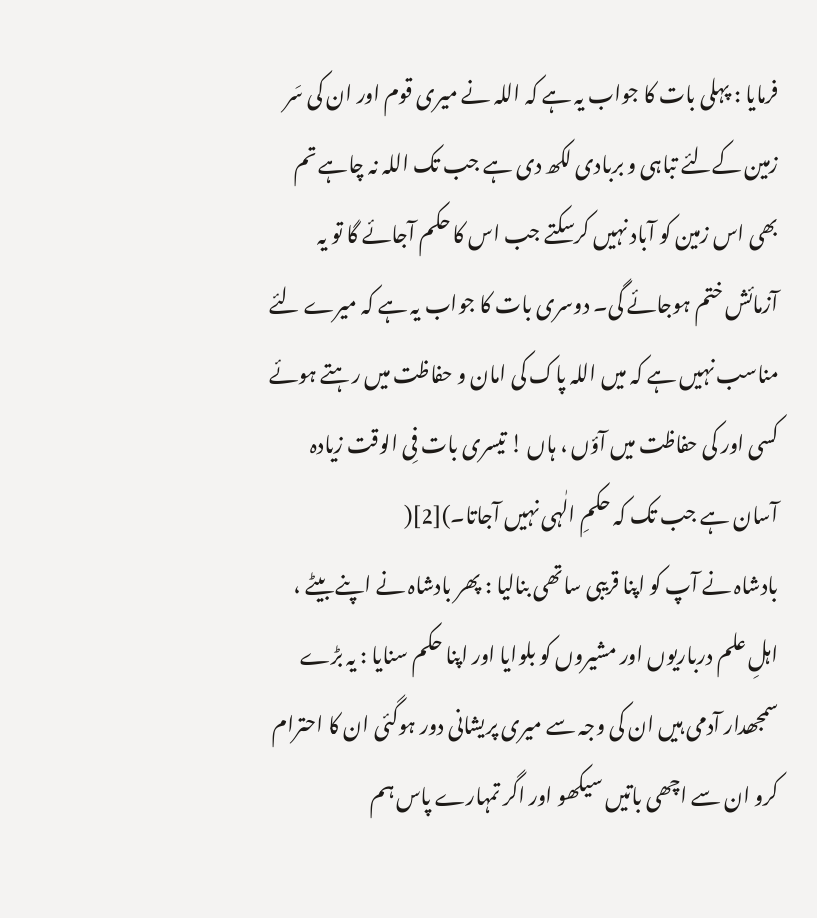فرمایا : پہلی بات کا جواب یہ ہے کہ اللہ نے میری قوم اور ان کی سَر زمین کےلئے تباہی و بربادی لکھ دی ہے جب تک اللہ نہ چاہے تم بھی اس زمین کو آباد نہیں کرسکتے جب اس کا حکم آجائے گا تو یہ آزمائش ختم ہوجائے گی۔ دوسری بات کا جواب یہ ہے کہ میرے لئے مناسب نہیں ہے کہ میں اللہ پاک کی امان و حفاظت میں رہتے ہوئے کسی اور کی حفاظت میں آؤں ، ہاں ! تیسری بات فِی الوقت زیادہ آسان ہے جب تک کہ حکمِ الٰہی نہیں آجاتا۔)[2](
بادشاہ نے آپ کو اپنا قریبی ساتھی بنالیا : پھر بادشاہ نے اپنے بیٹے ، اہلِ علم درباریوں اور مشیروں کو بلوایا اور اپنا حکم سنایا : یہ بڑے سمجھدار آدمی ہیں ان کی وجہ سے میری پریشانی دور ہوگئی ان کا احترام کرو ان سے اچھی باتیں سیکھو اور اگر تمہارے پاس ہم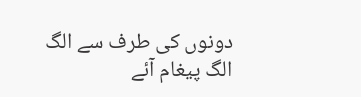دونوں کی طرف سے الگ الگ پیغام آئے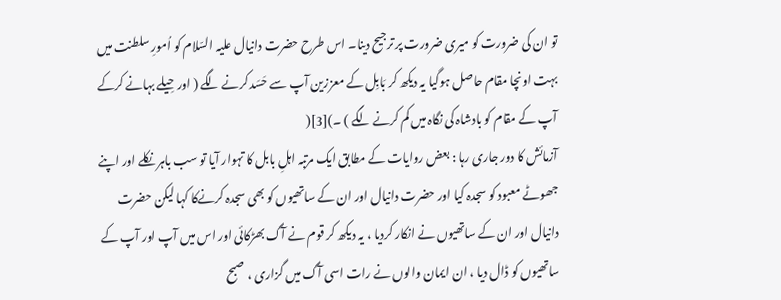تو ان کی ضرورت کو میری ضرورت پر ترجیح دینا۔ اس طرح حضرت دانیال علیہ السّلام کو اُمورِ سلطنت میں بہت اونچا مقام حاصل ہوگیا یہ دیکھ کر بَابِل کے معززین آپ سے حَسَد کرنے لگے ( اور حِیلے بہانے کرکے آپ کے مقام کو بادشاہ کی نگاہ میں کم کرنے لگے ) ۔)[3](
آزمائش کا دور جاری رہا : بعض روایات کے مطابق ایک مرتبہ اہلِ بابل کا تہوار آیا تو سب باہر نکلے اور اپنے جھوٹے معبود کو سجدہ کیا اور حضرت دانیال اور ان کے ساتھیوں کو بھی سجدہ کرنےکا کہا لیکن حضرت دانیال اور ان کے ساتھیوں نے انکار کردیا ، یہ دیکھ کر قوم نے آگ بھڑکائی اور اس میں آپ اور آپ کے ساتھیوں کو ڈال دیا ، ان ایمان والوں نے رات اسی آگ میں گزاری ، صبح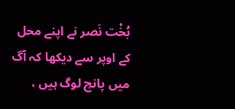بُخْت نَصر نے اپنے محل کے اوپر سے دیکھا کہ آگ میں پانچ لوگ ہیں ،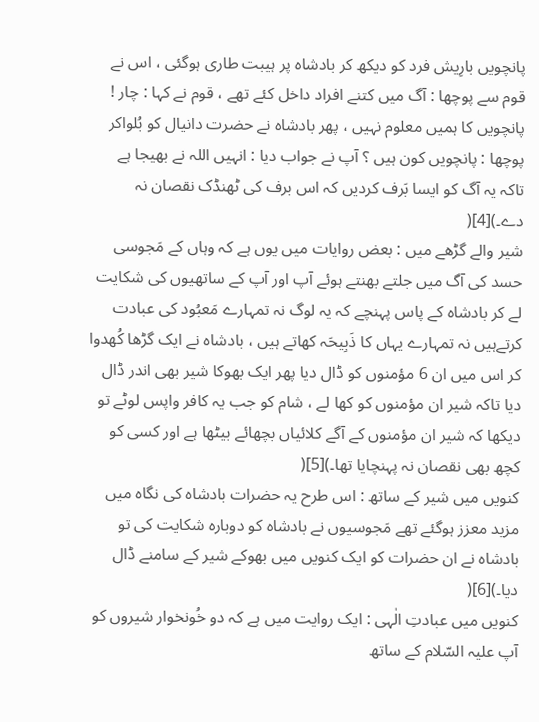پانچویں بارِیش فرد کو دیکھ کر بادشاہ پر ہیبت طاری ہوگئی ، اس نے قوم سے پوچھا : آگ میں کتنے افراد داخل کئے تھے ، قوم نے کہا : چار ! پانچویں کا ہمیں معلوم نہیں ، پھر بادشاہ نے حضرت دانیال کو بُلواکر پوچھا : پانچویں کون ہیں ؟ آپ نے جواب دیا : انہیں اللہ نے بھیجا ہے تاکہ یہ آگ کو ایسا بَرف کردیں کہ اس برف کی ٹھنڈک نقصان نہ دے۔)[4](
شیر والے گڑھے میں : بعض روایات میں یوں ہے کہ وہاں کے مَجوسی حسد کی آگ میں جلتے بھنتے ہوئے آپ اور آپ کے ساتھیوں کی شکایت لے کر بادشاہ کے پاس پہنچے کہ یہ لوگ نہ تمہارے مَعبُود کی عبادت کرتےہیں نہ تمہارے یہاں کا ذَبِیحَہ کھاتے ہیں ، بادشاہ نے ایک گڑھا کُھدوا کر اس میں ان 6 مؤمنوں کو ڈال دیا پھر ایک بھوکا شیر بھی اندر ڈال دیا تاکہ شیر ان مؤمنوں کو کھا لے ، شام کو جب یہ کافر واپس لوٹے تو دیکھا کہ شیر ان مؤمنوں کے آگے کلائیاں بچھائے بیٹھا ہے اور کسی کو کچھ بھی نقصان نہ پہنچایا تھا۔)[5](
کنویں میں شیر کے ساتھ : اس طرح یہ حضرات بادشاہ کی نگاہ میں مزید معزز ہوگئے تھے مَجوسیوں نے بادشاہ کو دوبارہ شکایت کی تو بادشاہ نے ان حضرات کو ایک کنویں میں بھوکے شیر کے سامنے ڈال دیا۔)[6](
کنویں میں عبادتِ الٰہی : ایک روایت میں ہے کہ دو خُونخوار شیروں کو آپ علیہ السّلام کے ساتھ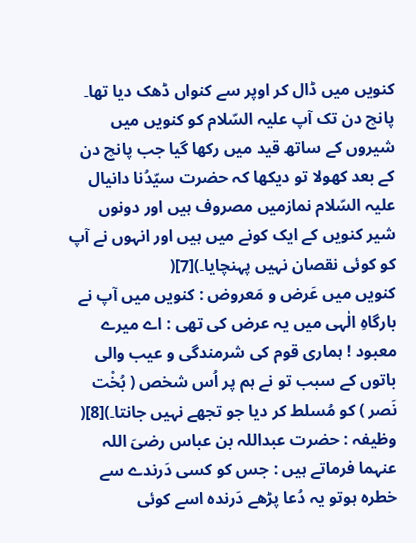کنویں میں ڈال کر اوپر سے کنواں ڈھک دیا تھا۔ پانچ دن تک آپ علیہ السّلام کو کنویں میں شیروں کے ساتھ قید میں رکھا گیا جب پانچ دن کے بعد کھولا تو دیکھا کہ حضرت سیّدُنا دانیال علیہ السّلام نمازمیں مصروف ہیں اور دونوں شیر کنویں کے ایک کونے میں ہیں اور انہوں نے آپ کو کوئی نقصان نہیں پہنچایا۔)[7](
کنویں میں عَرض و مَعروض : کنویں میں آپ نے بارگاہِ الٰہی میں یہ عرض کی تھی : اے میرے معبود ! ہماری قوم کی شرمندگی و عیب والی باتوں کے سبب تو نے ہم پر اُس شخص ( بُخْت نَصر ) کو مُسلط کر دیا جو تجھے نہیں جانتا۔)[8](
وظیفہ : حضرت عبداللہ بن عباس رضیَ اللہ عنہما فرماتے ہیں : جس کو کسی دَرندے سے خطرہ ہوتو یہ دُعا پڑھے دَرندہ اسے کوئی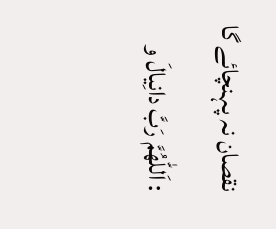نقصان نہ پہنچائے گا : اَللّٰھُمَّ رَبَّ دانِیالَ و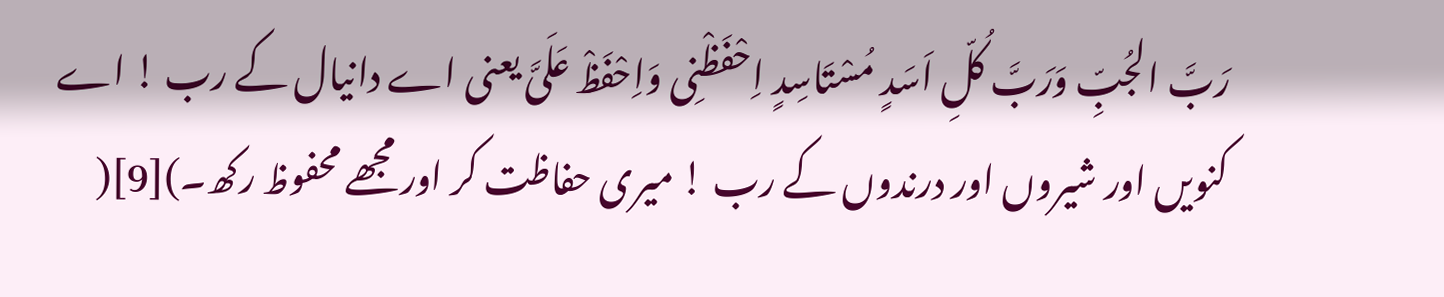رَبَّ الجُبِّ وَرَبَّ کُلِّ اَسَدٍ مُسْتَاسِدٍ اِحْفَظْنِی وَاِحْفَظْ عَلَیَّ یعنی اے دانیال کے رب ! اے کنویں اور شیروں اور درندوں کے رب ! میری حفاظت کر اور مجھے محفوظ رکھ۔)[9](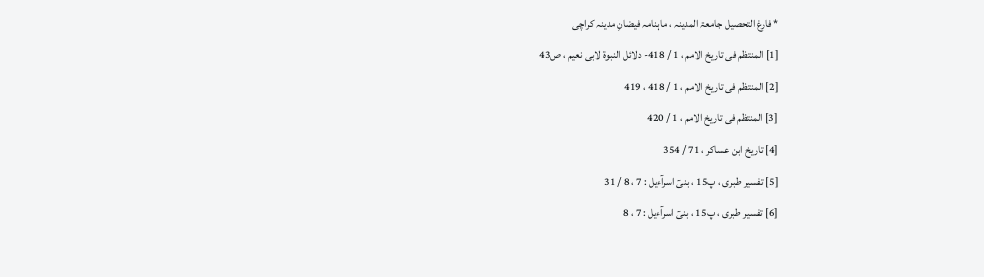* فارغ التحصیل جامعۃ المدینہ ، ماہنامہ فیضانِ مدینہ کراچی
[1] المنتظم فی تاریخ الامم ، 1 / 418- دلائل النبوۃ لابی نعیم ، ص43
[2] المنتظم فی تاریخ الامم ، 1 / 418 ، 419
[3] المنتظم فی تاریخ الامم ، 1 / 420
[4] تاریخ ابن عساکر ، 71 / 354
[5] تفسیر طبری ، پ15 ، بنیٓ اسرآءیل : 7 ، 8 / 31
[6] تفسیر طبری ، پ15 ، بنیٓ اسرآءیل : 7 ، 8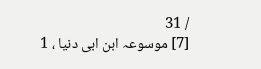/ 31
[7] موسوعہ ابن ابی دنیا ، 1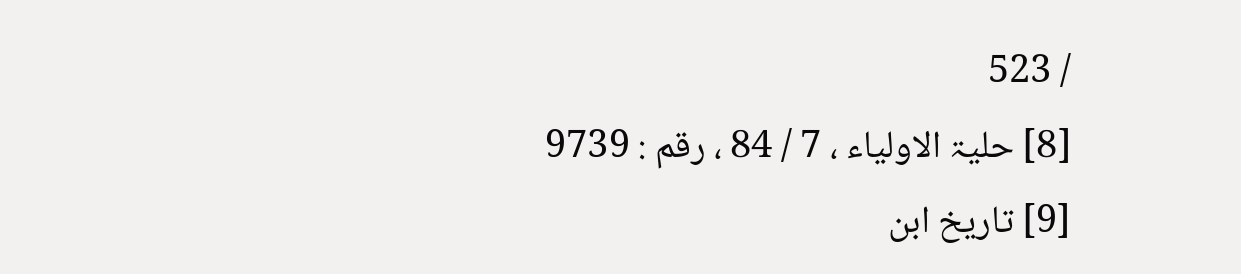/ 523
[8] حلیۃ الاولیاء ، 7 / 84 ، رقم : 9739
[9] تاریخ ابن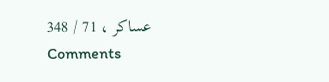عساکر ، 71 / 348
Comments